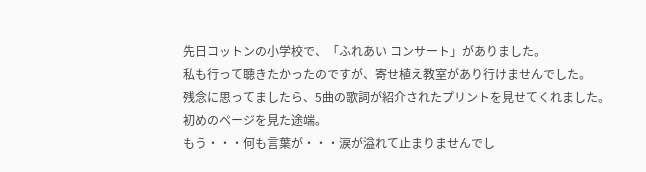先日コットンの小学校で、「ふれあい コンサート」がありました。
私も行って聴きたかったのですが、寄せ植え教室があり行けませんでした。
残念に思ってましたら、5曲の歌詞が紹介されたプリントを見せてくれました。
初めのページを見た途端。
もう・・・何も言葉が・・・涙が溢れて止まりませんでし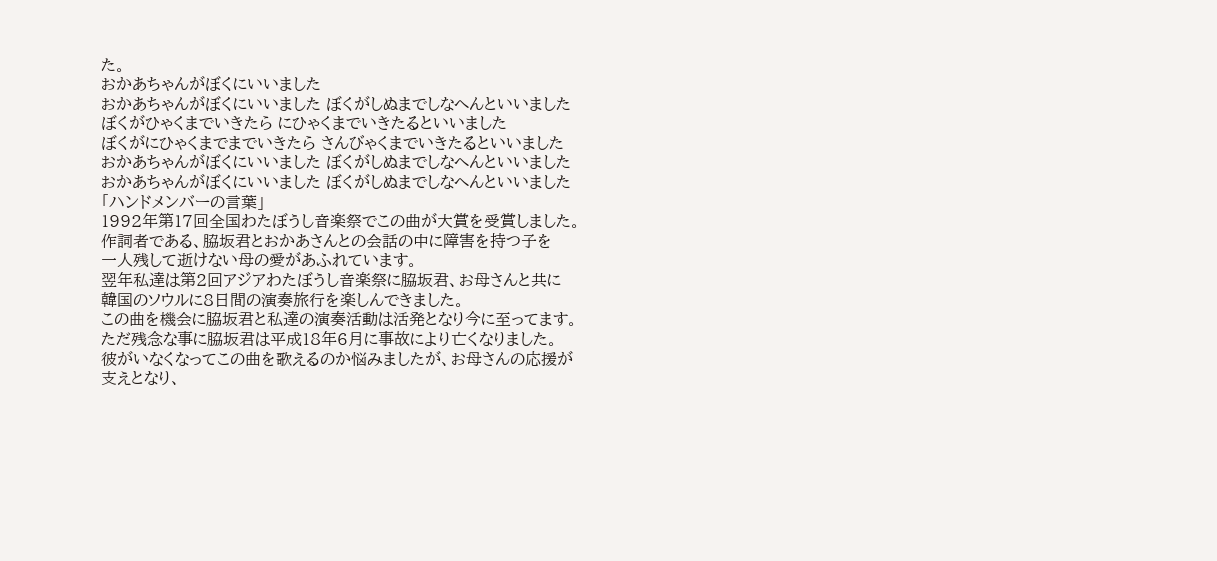た。
おかあちゃんがぼくにいいました
おかあちゃんがぼくにいいました ぼくがしぬまでしなへんといいました
ぼくがひゃくまでいきたら にひゃくまでいきたるといいました
ぼくがにひゃくまでまでいきたら さんびゃくまでいきたるといいました
おかあちゃんがぼくにいいました ぼくがしぬまでしなへんといいました
おかあちゃんがぼくにいいました ぼくがしぬまでしなへんといいました
「ハンドメンバーの言葉」
1992年第17回全国わたぼうし音楽祭でこの曲が大賞を受賞しました。
作詞者である、脇坂君とおかあさんとの会話の中に障害を持つ子を
一人残して逝けない母の愛があふれています。
翌年私達は第2回アジアわたぼうし音楽祭に脇坂君、お母さんと共に
韓国のソウルに8日間の演奏旅行を楽しんできました。
この曲を機会に脇坂君と私達の演奏活動は活発となり今に至ってます。
ただ残念な事に脇坂君は平成18年6月に事故により亡くなりました。
彼がいなくなってこの曲を歌えるのか悩みましたが、お母さんの応援が
支えとなり、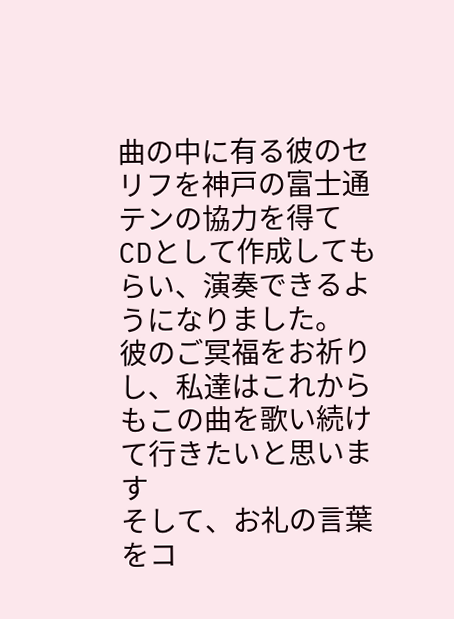曲の中に有る彼のセリフを神戸の富士通テンの協力を得て
CDとして作成してもらい、演奏できるようになりました。
彼のご冥福をお祈りし、私達はこれからもこの曲を歌い続けて行きたいと思います
そして、お礼の言葉をコ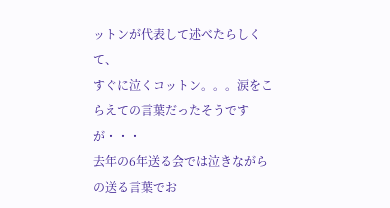ットンが代表して述べたらしくて、
すぐに泣くコットン。。。涙をこらえての言葉だったそうですが・・・
去年の6年送る会では泣きながらの送る言葉でお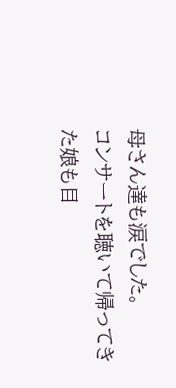母さん達も涙でした。
コンサートを聴いて帰ってきた娘も目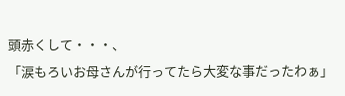頭赤くして・・・、
「涙もろいお母さんが行ってたら大変な事だったわぁ」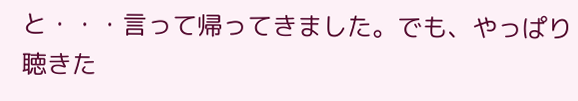と・・・言って帰ってきました。でも、やっぱり聴きた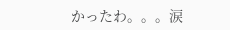かったわ。。。涙